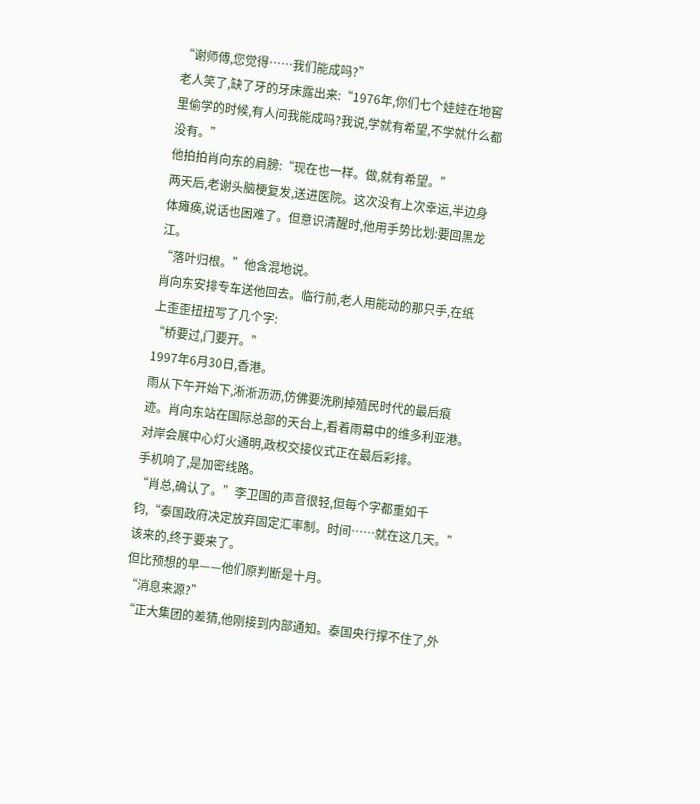“谢师傅,您觉得……我们能成吗?”
老人笑了,缺了牙的牙床露出来:“1976年,你们七个娃娃在地窖里偷学的时候,有人问我能成吗?我说,学就有希望,不学就什么都没有。”
他拍拍肖向东的肩膀:“现在也一样。做,就有希望。”
两天后,老谢头脑梗复发,送进医院。这次没有上次幸运,半边身体瘫痪,说话也困难了。但意识清醒时,他用手势比划:要回黑龙江。
“落叶归根。”他含混地说。
肖向东安排专车送他回去。临行前,老人用能动的那只手,在纸上歪歪扭扭写了几个字:
“桥要过,门要开。”
1997年6月30日,香港。
雨从下午开始下,淅淅沥沥,仿佛要洗刷掉殖民时代的最后痕迹。肖向东站在国际总部的天台上,看着雨幕中的维多利亚港。对岸会展中心灯火通明,政权交接仪式正在最后彩排。
手机响了,是加密线路。
“肖总,确认了。”李卫国的声音很轻,但每个字都重如千钧,“泰国政府决定放弃固定汇率制。时间……就在这几天。”
该来的,终于要来了。
但比预想的早——他们原判断是十月。
“消息来源?”
“正大集团的差猜,他刚接到内部通知。泰国央行撑不住了,外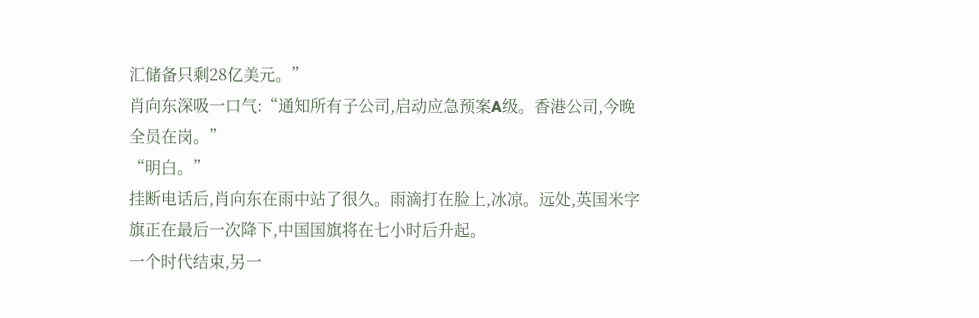汇储备只剩28亿美元。”
肖向东深吸一口气:“通知所有子公司,启动应急预案A级。香港公司,今晚全员在岗。”
“明白。”
挂断电话后,肖向东在雨中站了很久。雨滴打在脸上,冰凉。远处,英国米字旗正在最后一次降下,中国国旗将在七小时后升起。
一个时代结束,另一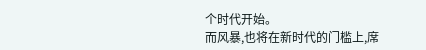个时代开始。
而风暴,也将在新时代的门槛上,席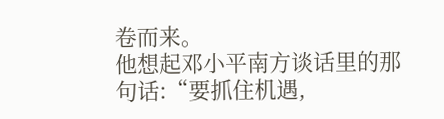卷而来。
他想起邓小平南方谈话里的那句话:“要抓住机遇,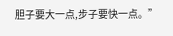胆子要大一点,步子要快一点。”